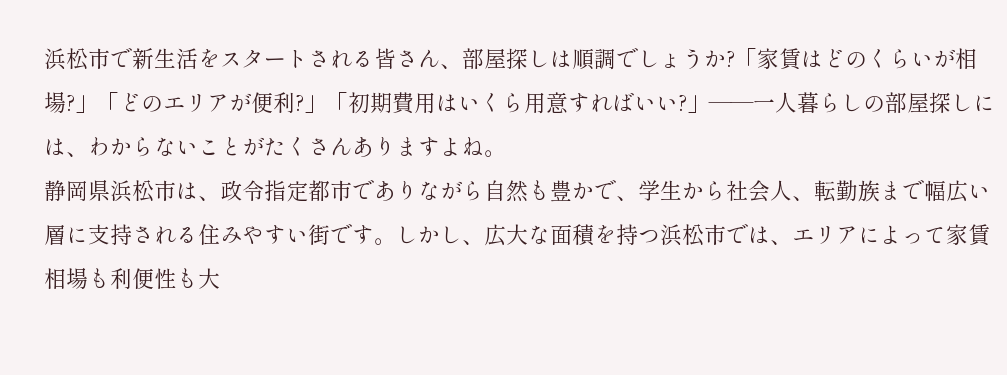浜松市で新生活をスタートされる皆さん、部屋探しは順調でしょうか?「家賃はどのくらいが相場?」「どのエリアが便利?」「初期費用はいくら用意すればいい?」——一人暮らしの部屋探しには、わからないことがたくさんありますよね。
静岡県浜松市は、政令指定都市でありながら自然も豊かで、学生から社会人、転勤族まで幅広い層に支持される住みやすい街です。しかし、広大な面積を持つ浜松市では、エリアによって家賃相場も利便性も大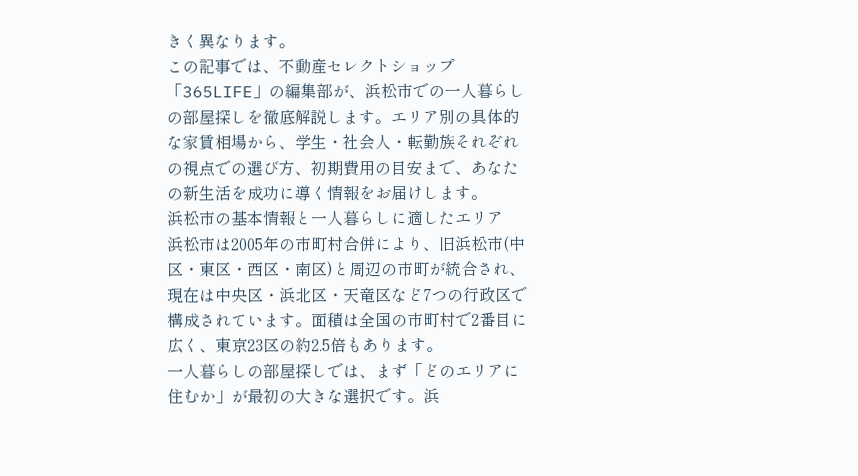きく異なります。
この記事では、不動産セレクトショップ「365LIFE」の編集部が、浜松市での一人暮らしの部屋探しを徹底解説します。エリア別の具体的な家賃相場から、学生・社会人・転勤族それぞれの視点での選び方、初期費用の目安まで、あなたの新生活を成功に導く情報をお届けします。
浜松市の基本情報と一人暮らしに適したエリア
浜松市は2005年の市町村合併により、旧浜松市(中区・東区・西区・南区)と周辺の市町が統合され、現在は中央区・浜北区・天竜区など7つの行政区で構成されています。面積は全国の市町村で2番目に広く、東京23区の約2.5倍もあります。
一人暮らしの部屋探しでは、まず「どのエリアに住むか」が最初の大きな選択です。浜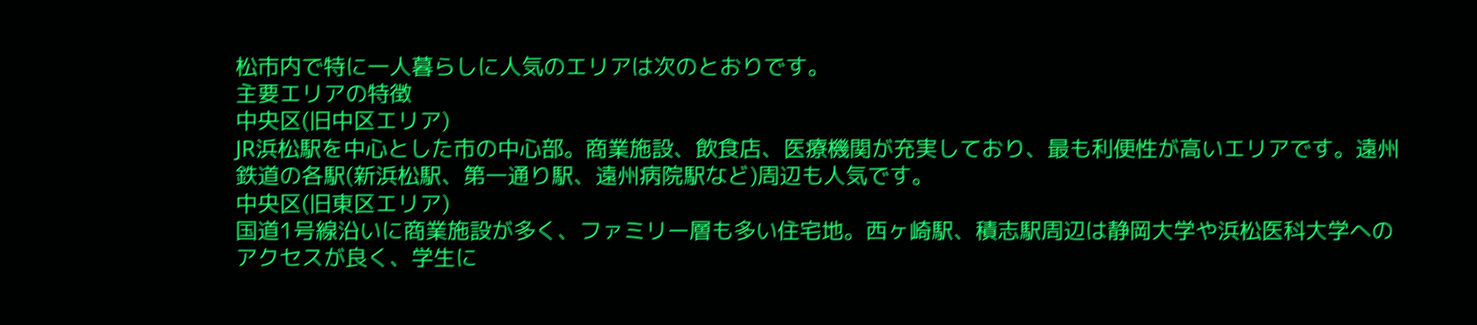松市内で特に一人暮らしに人気のエリアは次のとおりです。
主要エリアの特徴
中央区(旧中区エリア)
JR浜松駅を中心とした市の中心部。商業施設、飲食店、医療機関が充実しており、最も利便性が高いエリアです。遠州鉄道の各駅(新浜松駅、第一通り駅、遠州病院駅など)周辺も人気です。
中央区(旧東区エリア)
国道1号線沿いに商業施設が多く、ファミリー層も多い住宅地。西ヶ崎駅、積志駅周辺は静岡大学や浜松医科大学へのアクセスが良く、学生に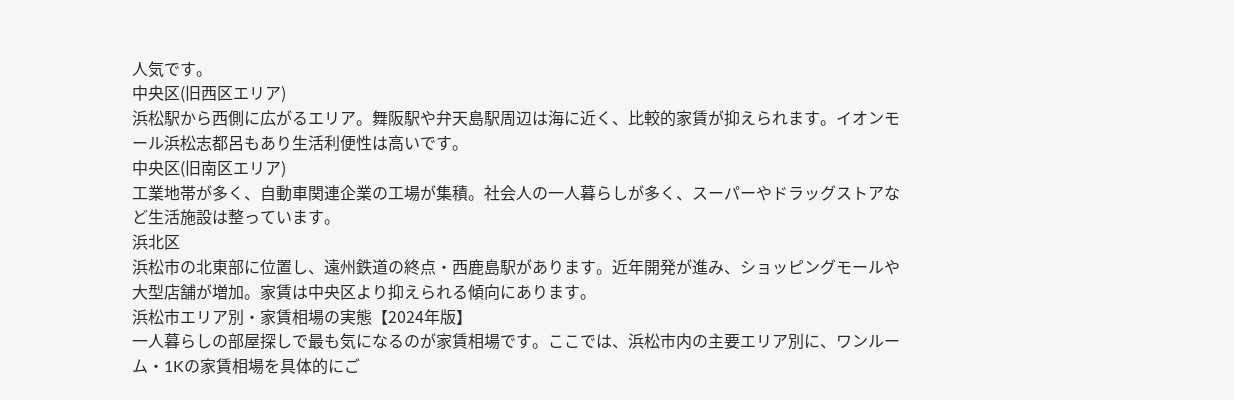人気です。
中央区(旧西区エリア)
浜松駅から西側に広がるエリア。舞阪駅や弁天島駅周辺は海に近く、比較的家賃が抑えられます。イオンモール浜松志都呂もあり生活利便性は高いです。
中央区(旧南区エリア)
工業地帯が多く、自動車関連企業の工場が集積。社会人の一人暮らしが多く、スーパーやドラッグストアなど生活施設は整っています。
浜北区
浜松市の北東部に位置し、遠州鉄道の終点・西鹿島駅があります。近年開発が進み、ショッピングモールや大型店舗が増加。家賃は中央区より抑えられる傾向にあります。
浜松市エリア別・家賃相場の実態【2024年版】
一人暮らしの部屋探しで最も気になるのが家賃相場です。ここでは、浜松市内の主要エリア別に、ワンルーム・1Kの家賃相場を具体的にご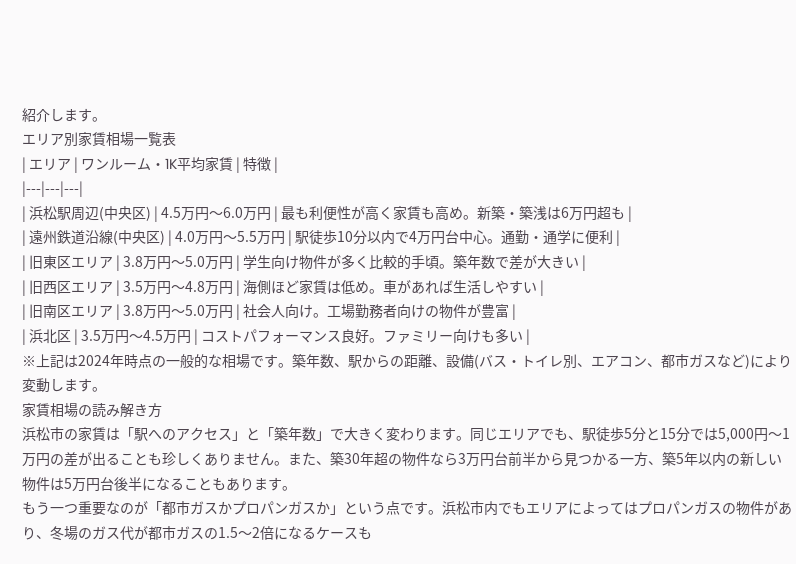紹介します。
エリア別家賃相場一覧表
| エリア | ワンルーム・1K平均家賃 | 特徴 |
|---|---|---|
| 浜松駅周辺(中央区) | 4.5万円〜6.0万円 | 最も利便性が高く家賃も高め。新築・築浅は6万円超も |
| 遠州鉄道沿線(中央区) | 4.0万円〜5.5万円 | 駅徒歩10分以内で4万円台中心。通勤・通学に便利 |
| 旧東区エリア | 3.8万円〜5.0万円 | 学生向け物件が多く比較的手頃。築年数で差が大きい |
| 旧西区エリア | 3.5万円〜4.8万円 | 海側ほど家賃は低め。車があれば生活しやすい |
| 旧南区エリア | 3.8万円〜5.0万円 | 社会人向け。工場勤務者向けの物件が豊富 |
| 浜北区 | 3.5万円〜4.5万円 | コストパフォーマンス良好。ファミリー向けも多い |
※上記は2024年時点の一般的な相場です。築年数、駅からの距離、設備(バス・トイレ別、エアコン、都市ガスなど)により変動します。
家賃相場の読み解き方
浜松市の家賃は「駅へのアクセス」と「築年数」で大きく変わります。同じエリアでも、駅徒歩5分と15分では5,000円〜1万円の差が出ることも珍しくありません。また、築30年超の物件なら3万円台前半から見つかる一方、築5年以内の新しい物件は5万円台後半になることもあります。
もう一つ重要なのが「都市ガスかプロパンガスか」という点です。浜松市内でもエリアによってはプロパンガスの物件があり、冬場のガス代が都市ガスの1.5〜2倍になるケースも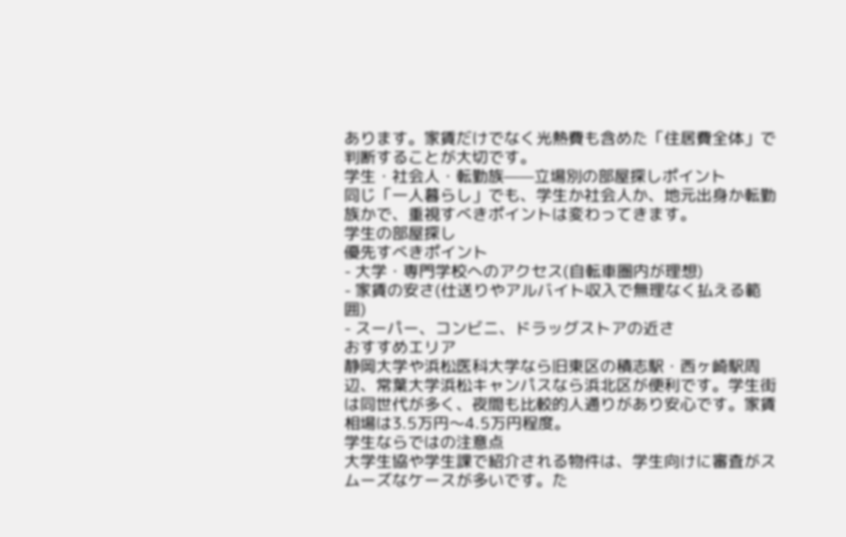あります。家賃だけでなく光熱費も含めた「住居費全体」で判断することが大切です。
学生・社会人・転勤族——立場別の部屋探しポイント
同じ「一人暮らし」でも、学生か社会人か、地元出身か転勤族かで、重視すべきポイントは変わってきます。
学生の部屋探し
優先すべきポイント
- 大学・専門学校へのアクセス(自転車圏内が理想)
- 家賃の安さ(仕送りやアルバイト収入で無理なく払える範囲)
- スーパー、コンビニ、ドラッグストアの近さ
おすすめエリア
静岡大学や浜松医科大学なら旧東区の積志駅・西ヶ崎駅周辺、常葉大学浜松キャンパスなら浜北区が便利です。学生街は同世代が多く、夜間も比較的人通りがあり安心です。家賃相場は3.5万円〜4.5万円程度。
学生ならではの注意点
大学生協や学生課で紹介される物件は、学生向けに審査がスムーズなケースが多いです。た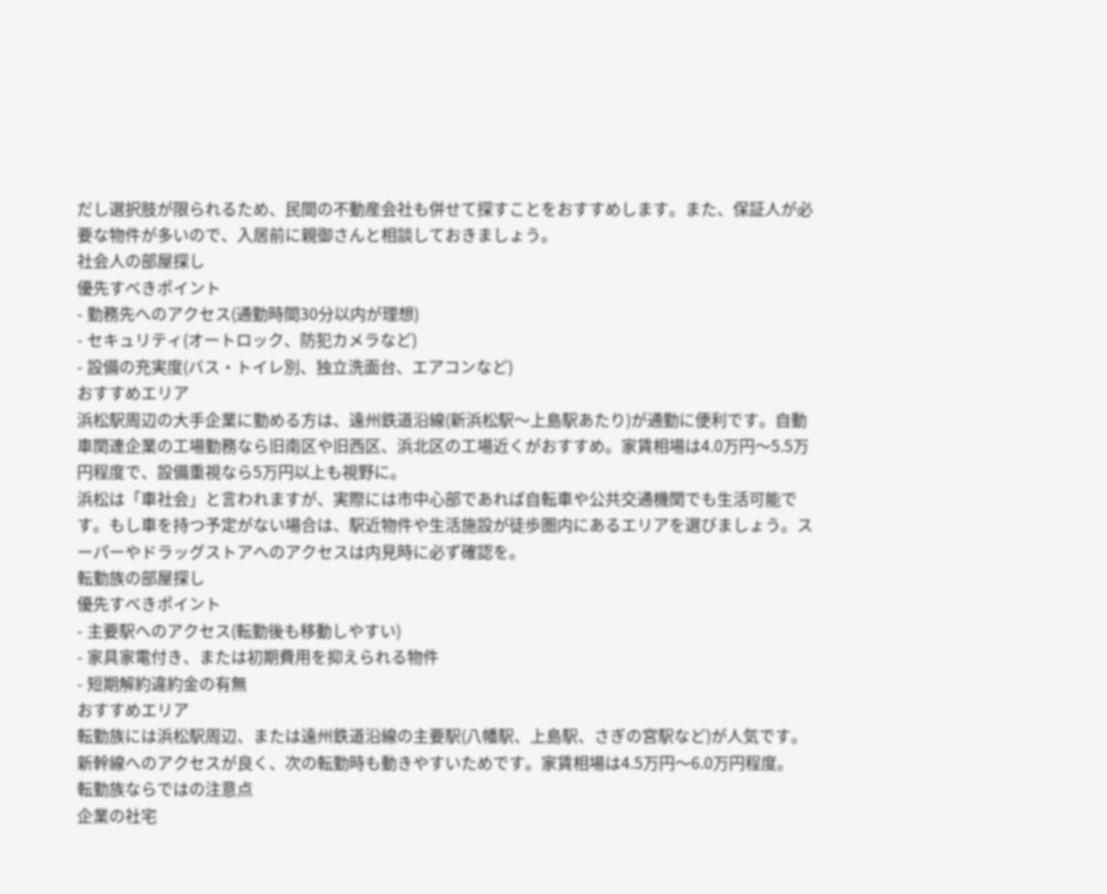だし選択肢が限られるため、民間の不動産会社も併せて探すことをおすすめします。また、保証人が必要な物件が多いので、入居前に親御さんと相談しておきましょう。
社会人の部屋探し
優先すべきポイント
- 勤務先へのアクセス(通勤時間30分以内が理想)
- セキュリティ(オートロック、防犯カメラなど)
- 設備の充実度(バス・トイレ別、独立洗面台、エアコンなど)
おすすめエリア
浜松駅周辺の大手企業に勤める方は、遠州鉄道沿線(新浜松駅〜上島駅あたり)が通勤に便利です。自動車関連企業の工場勤務なら旧南区や旧西区、浜北区の工場近くがおすすめ。家賃相場は4.0万円〜5.5万円程度で、設備重視なら5万円以上も視野に。
浜松は「車社会」と言われますが、実際には市中心部であれば自転車や公共交通機関でも生活可能です。もし車を持つ予定がない場合は、駅近物件や生活施設が徒歩圏内にあるエリアを選びましょう。スーパーやドラッグストアへのアクセスは内見時に必ず確認を。
転勤族の部屋探し
優先すべきポイント
- 主要駅へのアクセス(転勤後も移動しやすい)
- 家具家電付き、または初期費用を抑えられる物件
- 短期解約違約金の有無
おすすめエリア
転勤族には浜松駅周辺、または遠州鉄道沿線の主要駅(八幡駅、上島駅、さぎの宮駅など)が人気です。新幹線へのアクセスが良く、次の転勤時も動きやすいためです。家賃相場は4.5万円〜6.0万円程度。
転勤族ならではの注意点
企業の社宅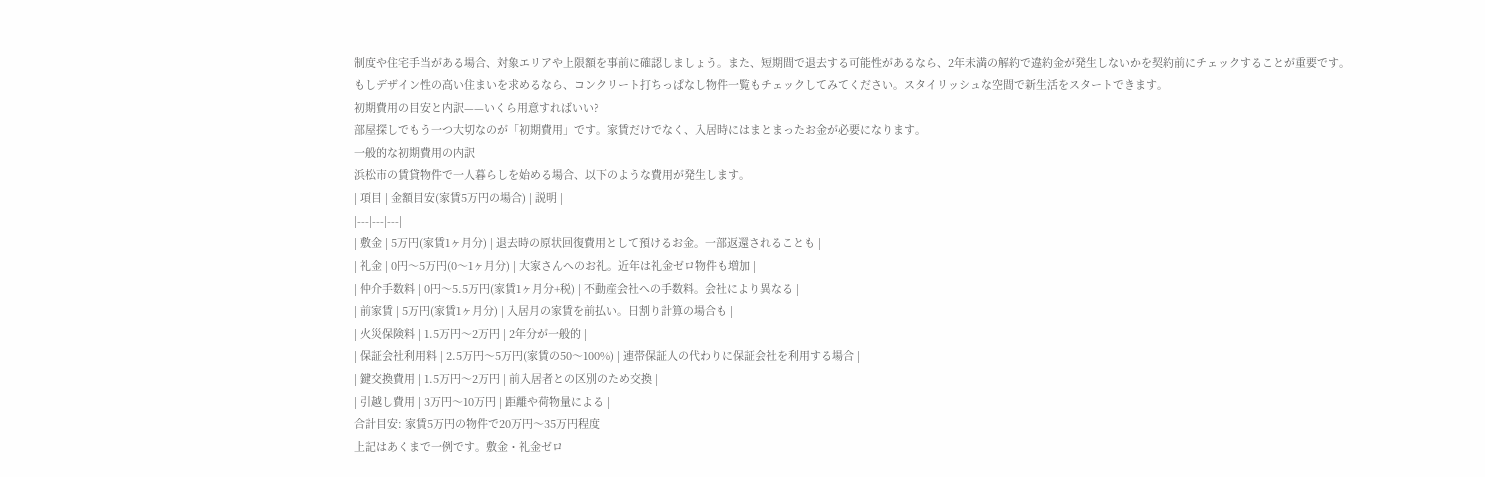制度や住宅手当がある場合、対象エリアや上限額を事前に確認しましょう。また、短期間で退去する可能性があるなら、2年未満の解約で違約金が発生しないかを契約前にチェックすることが重要です。
もしデザイン性の高い住まいを求めるなら、コンクリート打ちっぱなし物件一覧もチェックしてみてください。スタイリッシュな空間で新生活をスタートできます。
初期費用の目安と内訳——いくら用意すればいい?
部屋探しでもう一つ大切なのが「初期費用」です。家賃だけでなく、入居時にはまとまったお金が必要になります。
一般的な初期費用の内訳
浜松市の賃貸物件で一人暮らしを始める場合、以下のような費用が発生します。
| 項目 | 金額目安(家賃5万円の場合) | 説明 |
|---|---|---|
| 敷金 | 5万円(家賃1ヶ月分) | 退去時の原状回復費用として預けるお金。一部返還されることも |
| 礼金 | 0円〜5万円(0〜1ヶ月分) | 大家さんへのお礼。近年は礼金ゼロ物件も増加 |
| 仲介手数料 | 0円〜5.5万円(家賃1ヶ月分+税) | 不動産会社への手数料。会社により異なる |
| 前家賃 | 5万円(家賃1ヶ月分) | 入居月の家賃を前払い。日割り計算の場合も |
| 火災保険料 | 1.5万円〜2万円 | 2年分が一般的 |
| 保証会社利用料 | 2.5万円〜5万円(家賃の50〜100%) | 連帯保証人の代わりに保証会社を利用する場合 |
| 鍵交換費用 | 1.5万円〜2万円 | 前入居者との区別のため交換 |
| 引越し費用 | 3万円〜10万円 | 距離や荷物量による |
合計目安: 家賃5万円の物件で20万円〜35万円程度
上記はあくまで一例です。敷金・礼金ゼロ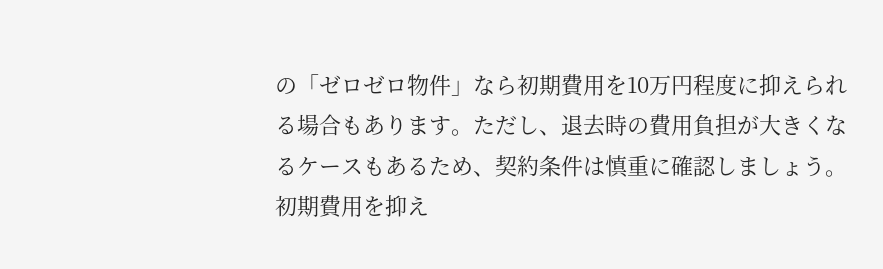の「ゼロゼロ物件」なら初期費用を10万円程度に抑えられる場合もあります。ただし、退去時の費用負担が大きくなるケースもあるため、契約条件は慎重に確認しましょう。
初期費用を抑え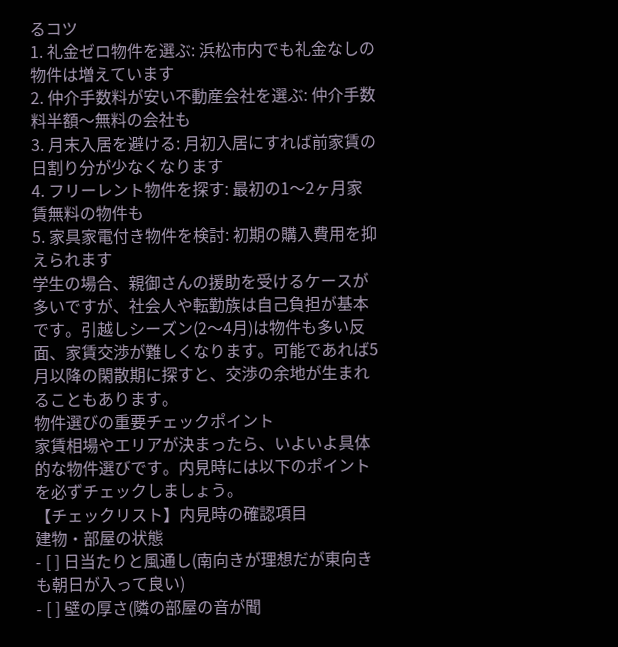るコツ
1. 礼金ゼロ物件を選ぶ: 浜松市内でも礼金なしの物件は増えています
2. 仲介手数料が安い不動産会社を選ぶ: 仲介手数料半額〜無料の会社も
3. 月末入居を避ける: 月初入居にすれば前家賃の日割り分が少なくなります
4. フリーレント物件を探す: 最初の1〜2ヶ月家賃無料の物件も
5. 家具家電付き物件を検討: 初期の購入費用を抑えられます
学生の場合、親御さんの援助を受けるケースが多いですが、社会人や転勤族は自己負担が基本です。引越しシーズン(2〜4月)は物件も多い反面、家賃交渉が難しくなります。可能であれば5月以降の閑散期に探すと、交渉の余地が生まれることもあります。
物件選びの重要チェックポイント
家賃相場やエリアが決まったら、いよいよ具体的な物件選びです。内見時には以下のポイントを必ずチェックしましょう。
【チェックリスト】内見時の確認項目
建物・部屋の状態
- [ ] 日当たりと風通し(南向きが理想だが東向きも朝日が入って良い)
- [ ] 壁の厚さ(隣の部屋の音が聞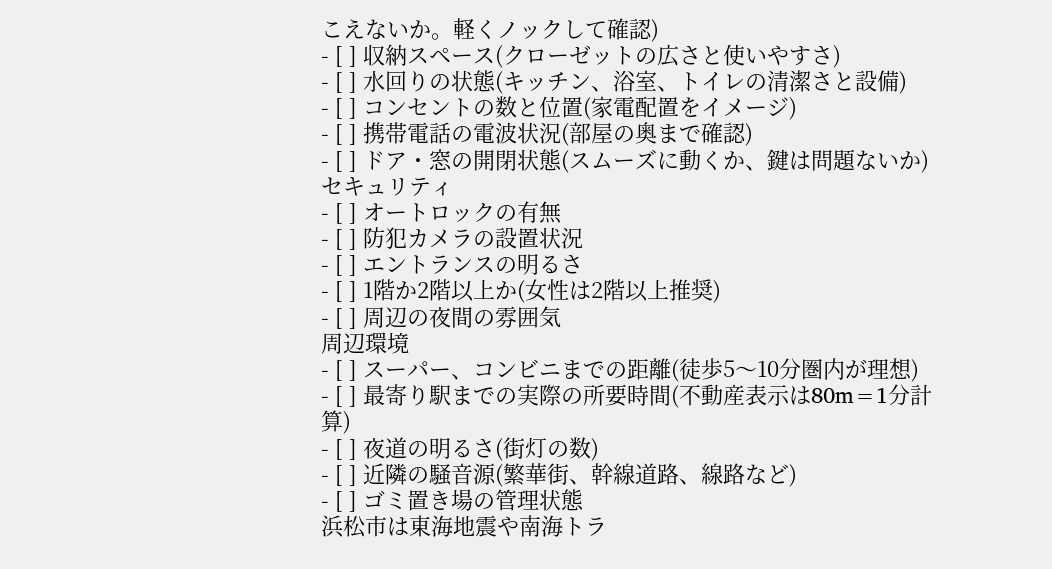こえないか。軽くノックして確認)
- [ ] 収納スペース(クローゼットの広さと使いやすさ)
- [ ] 水回りの状態(キッチン、浴室、トイレの清潔さと設備)
- [ ] コンセントの数と位置(家電配置をイメージ)
- [ ] 携帯電話の電波状況(部屋の奥まで確認)
- [ ] ドア・窓の開閉状態(スムーズに動くか、鍵は問題ないか)
セキュリティ
- [ ] オートロックの有無
- [ ] 防犯カメラの設置状況
- [ ] エントランスの明るさ
- [ ] 1階か2階以上か(女性は2階以上推奨)
- [ ] 周辺の夜間の雰囲気
周辺環境
- [ ] スーパー、コンビニまでの距離(徒歩5〜10分圏内が理想)
- [ ] 最寄り駅までの実際の所要時間(不動産表示は80m=1分計算)
- [ ] 夜道の明るさ(街灯の数)
- [ ] 近隣の騒音源(繁華街、幹線道路、線路など)
- [ ] ゴミ置き場の管理状態
浜松市は東海地震や南海トラ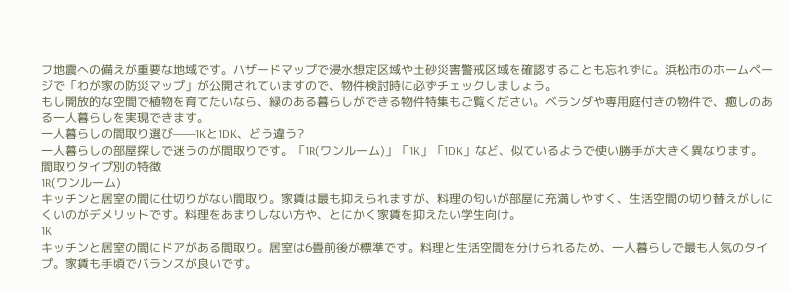フ地震への備えが重要な地域です。ハザードマップで浸水想定区域や土砂災害警戒区域を確認することも忘れずに。浜松市のホームページで「わが家の防災マップ」が公開されていますので、物件検討時に必ずチェックしましょう。
もし開放的な空間で植物を育てたいなら、緑のある暮らしができる物件特集もご覧ください。ベランダや専用庭付きの物件で、癒しのある一人暮らしを実現できます。
一人暮らしの間取り選び——1Kと1DK、どう違う?
一人暮らしの部屋探しで迷うのが間取りです。「1R(ワンルーム)」「1K」「1DK」など、似ているようで使い勝手が大きく異なります。
間取りタイプ別の特徴
1R(ワンルーム)
キッチンと居室の間に仕切りがない間取り。家賃は最も抑えられますが、料理の匂いが部屋に充満しやすく、生活空間の切り替えがしにくいのがデメリットです。料理をあまりしない方や、とにかく家賃を抑えたい学生向け。
1K
キッチンと居室の間にドアがある間取り。居室は6畳前後が標準です。料理と生活空間を分けられるため、一人暮らしで最も人気のタイプ。家賃も手頃でバランスが良いです。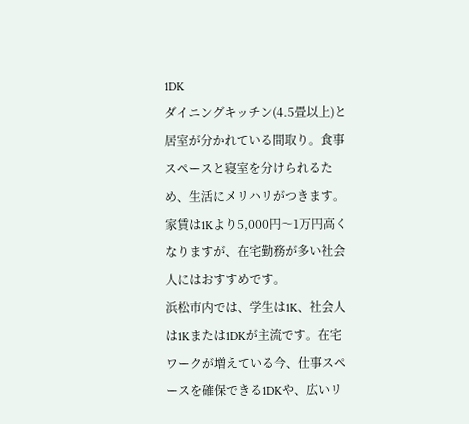1DK
ダイニングキッチン(4.5畳以上)と居室が分かれている間取り。食事スペースと寝室を分けられるため、生活にメリハリがつきます。家賃は1Kより5,000円〜1万円高くなりますが、在宅勤務が多い社会人にはおすすめです。
浜松市内では、学生は1K、社会人は1Kまたは1DKが主流です。在宅ワークが増えている今、仕事スペースを確保できる1DKや、広いリ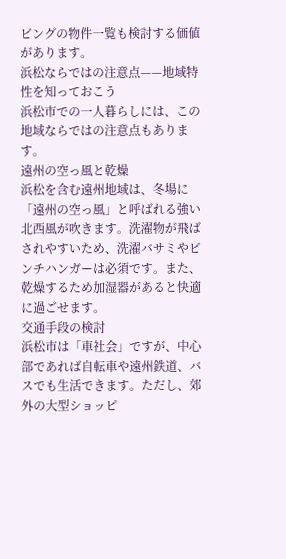ビングの物件一覧も検討する価値があります。
浜松ならではの注意点——地域特性を知っておこう
浜松市での一人暮らしには、この地域ならではの注意点もあります。
遠州の空っ風と乾燥
浜松を含む遠州地域は、冬場に「遠州の空っ風」と呼ばれる強い北西風が吹きます。洗濯物が飛ばされやすいため、洗濯バサミやピンチハンガーは必須です。また、乾燥するため加湿器があると快適に過ごせます。
交通手段の検討
浜松市は「車社会」ですが、中心部であれば自転車や遠州鉄道、バスでも生活できます。ただし、郊外の大型ショッピ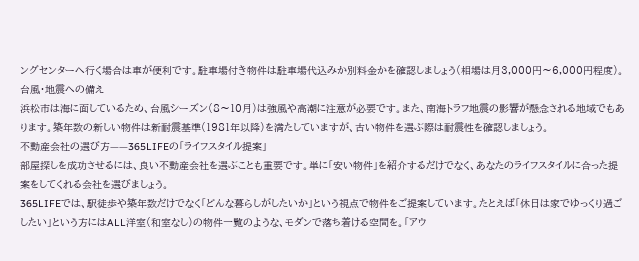ングセンターへ行く場合は車が便利です。駐車場付き物件は駐車場代込みか別料金かを確認しましょう(相場は月3,000円〜6,000円程度)。
台風・地震への備え
浜松市は海に面しているため、台風シーズン(8〜10月)は強風や高潮に注意が必要です。また、南海トラフ地震の影響が懸念される地域でもあります。築年数の新しい物件は新耐震基準(1981年以降)を満たしていますが、古い物件を選ぶ際は耐震性を確認しましょう。
不動産会社の選び方——365LIFEの「ライフスタイル提案」
部屋探しを成功させるには、良い不動産会社を選ぶことも重要です。単に「安い物件」を紹介するだけでなく、あなたのライフスタイルに合った提案をしてくれる会社を選びましょう。
365LIFEでは、駅徒歩や築年数だけでなく「どんな暮らしがしたいか」という視点で物件をご提案しています。たとえば「休日は家でゆっくり過ごしたい」という方にはALL洋室(和室なし)の物件一覧のような、モダンで落ち着ける空間を。「アウ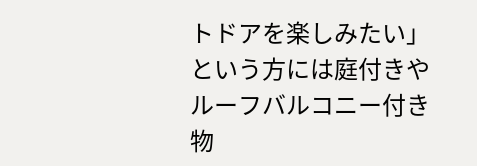トドアを楽しみたい」という方には庭付きやルーフバルコニー付き物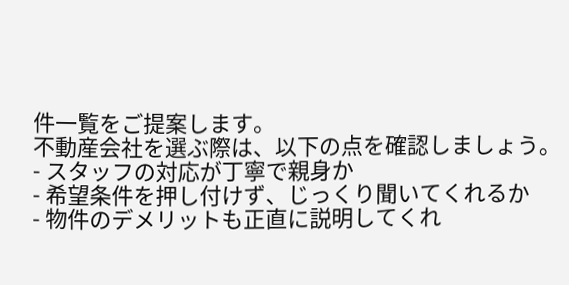件一覧をご提案します。
不動産会社を選ぶ際は、以下の点を確認しましょう。
- スタッフの対応が丁寧で親身か
- 希望条件を押し付けず、じっくり聞いてくれるか
- 物件のデメリットも正直に説明してくれ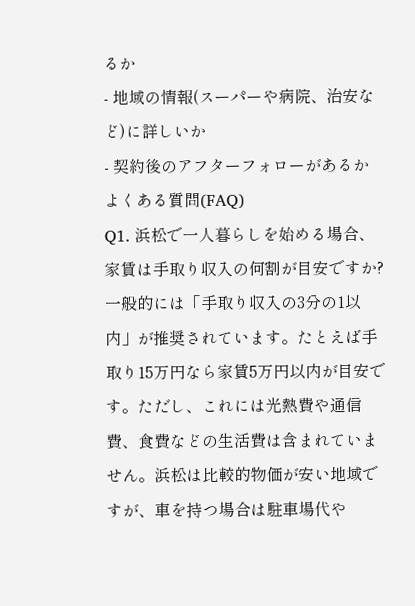るか
- 地域の情報(スーパーや病院、治安など)に詳しいか
- 契約後のアフターフォローがあるか
よくある質問(FAQ)
Q1. 浜松で一人暮らしを始める場合、家賃は手取り収入の何割が目安ですか?
一般的には「手取り収入の3分の1以内」が推奨されています。たとえば手取り15万円なら家賃5万円以内が目安です。ただし、これには光熱費や通信費、食費などの生活費は含まれていません。浜松は比較的物価が安い地域ですが、車を持つ場合は駐車場代や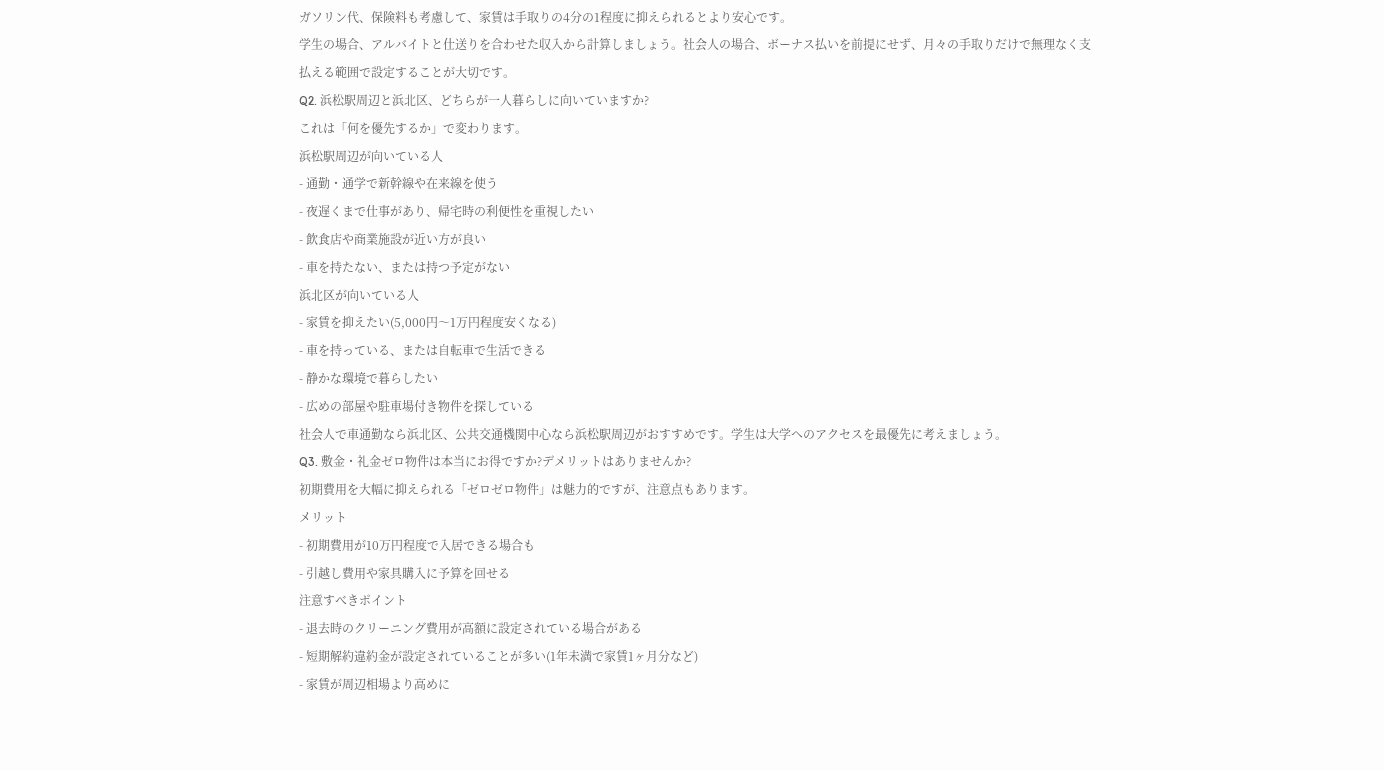ガソリン代、保険料も考慮して、家賃は手取りの4分の1程度に抑えられるとより安心です。
学生の場合、アルバイトと仕送りを合わせた収入から計算しましょう。社会人の場合、ボーナス払いを前提にせず、月々の手取りだけで無理なく支払える範囲で設定することが大切です。
Q2. 浜松駅周辺と浜北区、どちらが一人暮らしに向いていますか?
これは「何を優先するか」で変わります。
浜松駅周辺が向いている人
- 通勤・通学で新幹線や在来線を使う
- 夜遅くまで仕事があり、帰宅時の利便性を重視したい
- 飲食店や商業施設が近い方が良い
- 車を持たない、または持つ予定がない
浜北区が向いている人
- 家賃を抑えたい(5,000円〜1万円程度安くなる)
- 車を持っている、または自転車で生活できる
- 静かな環境で暮らしたい
- 広めの部屋や駐車場付き物件を探している
社会人で車通勤なら浜北区、公共交通機関中心なら浜松駅周辺がおすすめです。学生は大学へのアクセスを最優先に考えましょう。
Q3. 敷金・礼金ゼロ物件は本当にお得ですか?デメリットはありませんか?
初期費用を大幅に抑えられる「ゼロゼロ物件」は魅力的ですが、注意点もあります。
メリット
- 初期費用が10万円程度で入居できる場合も
- 引越し費用や家具購入に予算を回せる
注意すべきポイント
- 退去時のクリーニング費用が高額に設定されている場合がある
- 短期解約違約金が設定されていることが多い(1年未満で家賃1ヶ月分など)
- 家賃が周辺相場より高めに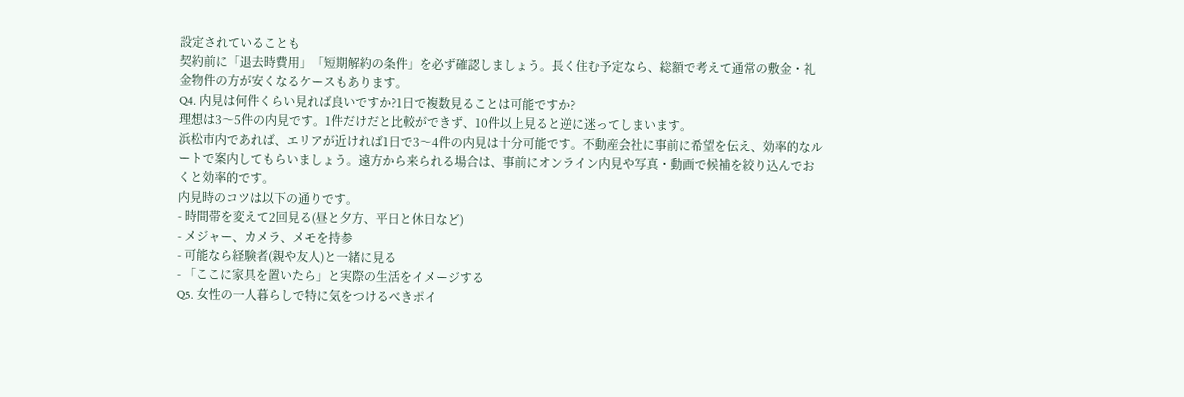設定されていることも
契約前に「退去時費用」「短期解約の条件」を必ず確認しましょう。長く住む予定なら、総額で考えて通常の敷金・礼金物件の方が安くなるケースもあります。
Q4. 内見は何件くらい見れば良いですか?1日で複数見ることは可能ですか?
理想は3〜5件の内見です。1件だけだと比較ができず、10件以上見ると逆に迷ってしまいます。
浜松市内であれば、エリアが近ければ1日で3〜4件の内見は十分可能です。不動産会社に事前に希望を伝え、効率的なルートで案内してもらいましょう。遠方から来られる場合は、事前にオンライン内見や写真・動画で候補を絞り込んでおくと効率的です。
内見時のコツは以下の通りです。
- 時間帯を変えて2回見る(昼と夕方、平日と休日など)
- メジャー、カメラ、メモを持参
- 可能なら経験者(親や友人)と一緒に見る
- 「ここに家具を置いたら」と実際の生活をイメージする
Q5. 女性の一人暮らしで特に気をつけるべきポイ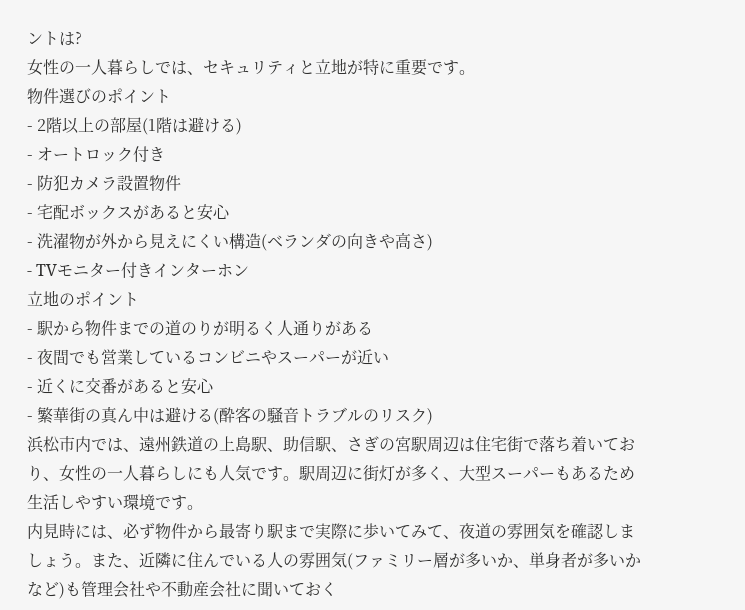ントは?
女性の一人暮らしでは、セキュリティと立地が特に重要です。
物件選びのポイント
- 2階以上の部屋(1階は避ける)
- オートロック付き
- 防犯カメラ設置物件
- 宅配ボックスがあると安心
- 洗濯物が外から見えにくい構造(ベランダの向きや高さ)
- TVモニター付きインターホン
立地のポイント
- 駅から物件までの道のりが明るく人通りがある
- 夜間でも営業しているコンビニやスーパーが近い
- 近くに交番があると安心
- 繁華街の真ん中は避ける(酔客の騒音トラブルのリスク)
浜松市内では、遠州鉄道の上島駅、助信駅、さぎの宮駅周辺は住宅街で落ち着いており、女性の一人暮らしにも人気です。駅周辺に街灯が多く、大型スーパーもあるため生活しやすい環境です。
内見時には、必ず物件から最寄り駅まで実際に歩いてみて、夜道の雰囲気を確認しましょう。また、近隣に住んでいる人の雰囲気(ファミリー層が多いか、単身者が多いかなど)も管理会社や不動産会社に聞いておく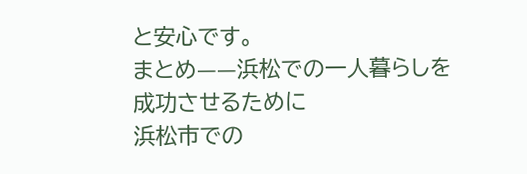と安心です。
まとめ——浜松での一人暮らしを成功させるために
浜松市での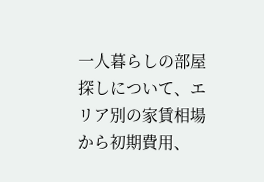一人暮らしの部屋探しについて、エリア別の家賃相場から初期費用、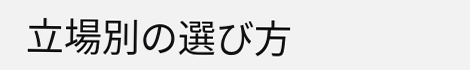立場別の選び方